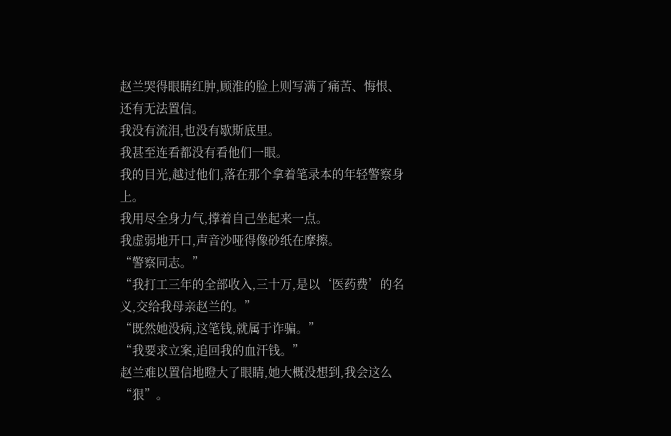赵兰哭得眼睛红肿,顾淮的脸上则写满了痛苦、悔恨、还有无法置信。
我没有流泪,也没有歇斯底里。
我甚至连看都没有看他们一眼。
我的目光,越过他们,落在那个拿着笔录本的年轻警察身上。
我用尽全身力气,撑着自己坐起来一点。
我虚弱地开口,声音沙哑得像砂纸在摩擦。
“警察同志。”
“我打工三年的全部收入,三十万,是以‘医药费’的名义,交给我母亲赵兰的。”
“既然她没病,这笔钱,就属于诈骗。”
“我要求立案,追回我的血汗钱。”
赵兰难以置信地瞪大了眼睛,她大概没想到,我会这么“狠”。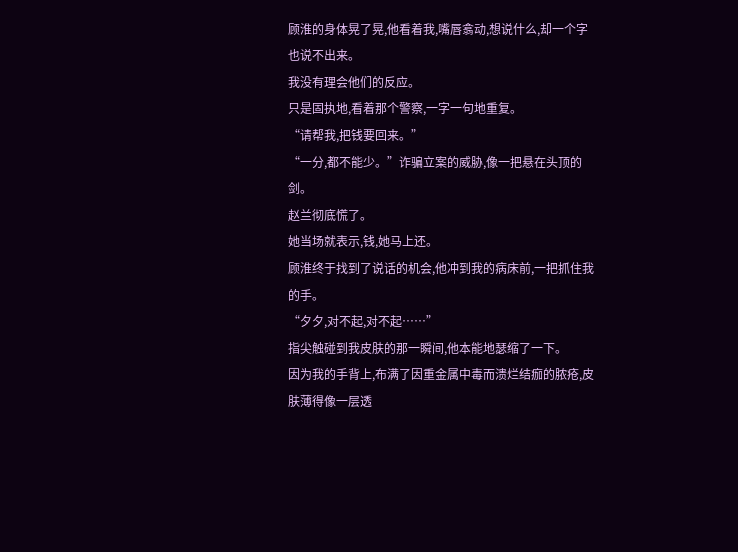顾淮的身体晃了晃,他看着我,嘴唇翕动,想说什么,却一个字也说不出来。
我没有理会他们的反应。
只是固执地,看着那个警察,一字一句地重复。
“请帮我,把钱要回来。”
“一分,都不能少。”诈骗立案的威胁,像一把悬在头顶的剑。
赵兰彻底慌了。
她当场就表示,钱,她马上还。
顾淮终于找到了说话的机会,他冲到我的病床前,一把抓住我的手。
“夕夕,对不起,对不起……”
指尖触碰到我皮肤的那一瞬间,他本能地瑟缩了一下。
因为我的手背上,布满了因重金属中毒而溃烂结痂的脓疮,皮肤薄得像一层透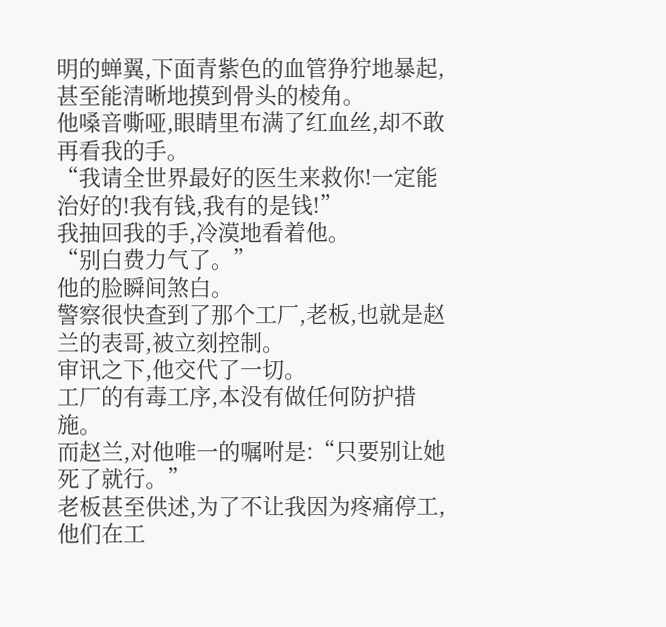明的蝉翼,下面青紫色的血管狰狞地暴起,甚至能清晰地摸到骨头的棱角。
他嗓音嘶哑,眼睛里布满了红血丝,却不敢再看我的手。
“我请全世界最好的医生来救你!一定能治好的!我有钱,我有的是钱!”
我抽回我的手,冷漠地看着他。
“别白费力气了。”
他的脸瞬间煞白。
警察很快查到了那个工厂,老板,也就是赵兰的表哥,被立刻控制。
审讯之下,他交代了一切。
工厂的有毒工序,本没有做任何防护措施。
而赵兰,对他唯一的嘱咐是:“只要别让她死了就行。”
老板甚至供述,为了不让我因为疼痛停工,他们在工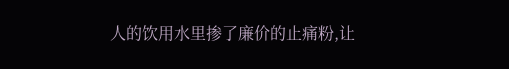人的饮用水里掺了廉价的止痛粉,让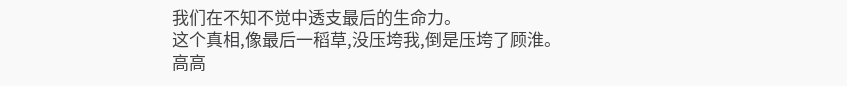我们在不知不觉中透支最后的生命力。
这个真相,像最后一稻草,没压垮我,倒是压垮了顾淮。
高高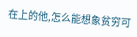在上的他,怎么能想象贫穷可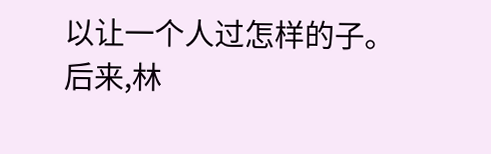以让一个人过怎样的子。
后来,林